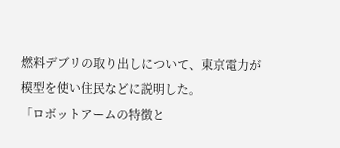燃料デブリの取り出しについて、東京電力が模型を使い住民などに説明した。
「ロボットアームの特徴と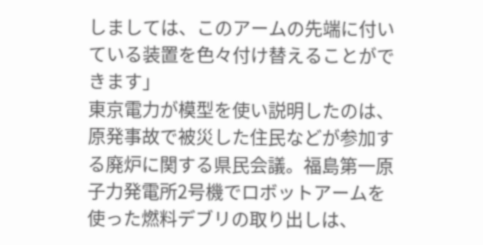しましては、このアームの先端に付いている装置を色々付け替えることができます」
東京電力が模型を使い説明したのは、原発事故で被災した住民などが参加する廃炉に関する県民会議。福島第一原子力発電所2号機でロボットアームを使った燃料デブリの取り出しは、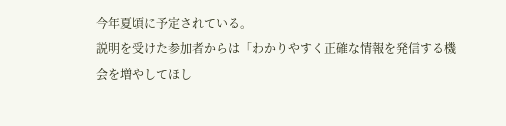今年夏頃に予定されている。
説明を受けた参加者からは「わかりやすく正確な情報を発信する機会を増やしてほし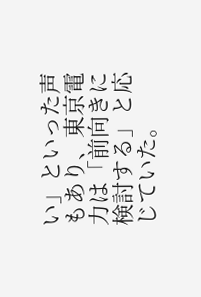い」といった声もあり、東京電力は「前向きに検討する」と応じていた。